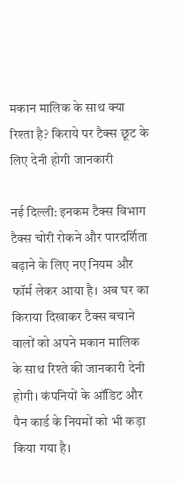मकान मालिक के साथ क्या रिश्ता है? किराये पर टैक्स छूट के लिए देनी होगी जानकारी

नई दिल्ली: इनकम टैक्स विभाग टैक्स चोरी रोकने और पारदर्शिता बढ़ाने के लिए नए नियम और फॉर्म लेकर आया है। अब घर का किराया दिखाकर टैक्स बचाने वालों को अपने मकान मालिक के साथ रिश्ते की जानकारी देनी होगी। कंपनियों के ऑडिट और पैन कार्ड के नियमों को भी कड़ा किया गया है।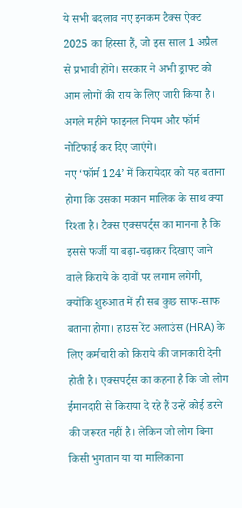ये सभी बदलाव नए इनकम टैक्स ऐक्ट 2025 का हिस्सा हैं, जो इस साल 1 अप्रैल से प्रभावी होंगे। सरकार ने अभी ड्राफ्ट को आम लोगों की राय के लिए जारी किया है। अगले महीने फाइनल नियम और फॉर्म नोटिफाई कर दिए जाएंगे।
नए ‘फॉर्म 124’ में किरायेदार को यह बताना होगा कि उसका मकान मालिक के साथ क्या रिश्ता है। टैक्स एक्सपर्ट्स का मानना है कि इससे फर्जी या बढ़ा-चढ़ाकर दिखाए जाने वाले किराये के दावों पर लगाम लगेगी, क्योंकि शुरुआत में ही सब कुछ साफ-साफ बताना होगा। हाउस रेंट अलाउंस (HRA) के लिए कर्मचारी को किराये की जानकारी देनी होती है। एक्सपर्ट्स का कहना है कि जो लोग ईमानदारी से किराया दे रहे हैं उन्हें कोई डरने की जरूरत नहीं है। लेकिन जो लोग बिना किसी भुगतान या या मालिकाना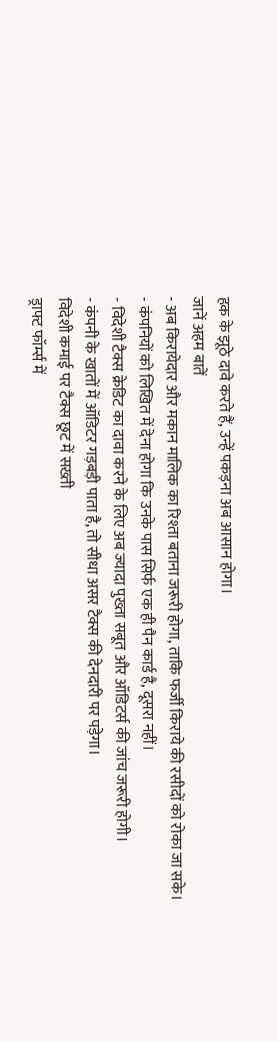हक के झूठे दावे करते हैं, उन्हें पकड़ना अब आसान होगा।
जानें अहम बातें
- अब किरायेदार और मकान मालिक का रिश्ता बताना जरूरी होगा, ताकि फर्जी किराये की रसीदों को रोका जा सके।
- कंपनियों को लिखित में देना होगा कि उनके पास सिर्फ एक ही पैन कार्ड है, दूसरा नहीं।
- विदेशी टैक्स क्रेडिट का दावा करने के लिए अब ज्यादा पुख्ता सबूत और ऑडिटर्स की जांच जरूरी होगी।
- कंपनी के खातों में ऑडिटर गड़बड़ी पाता है, तो सीधा असर टैक्स की देनदारी पर पड़ेगा।
विदेशी कमाई पर टैक्स छूट में सख्ती
ड्राफ्ट फॉर्म्स में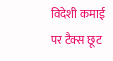विदेशी कमाई पर टैक्स छूट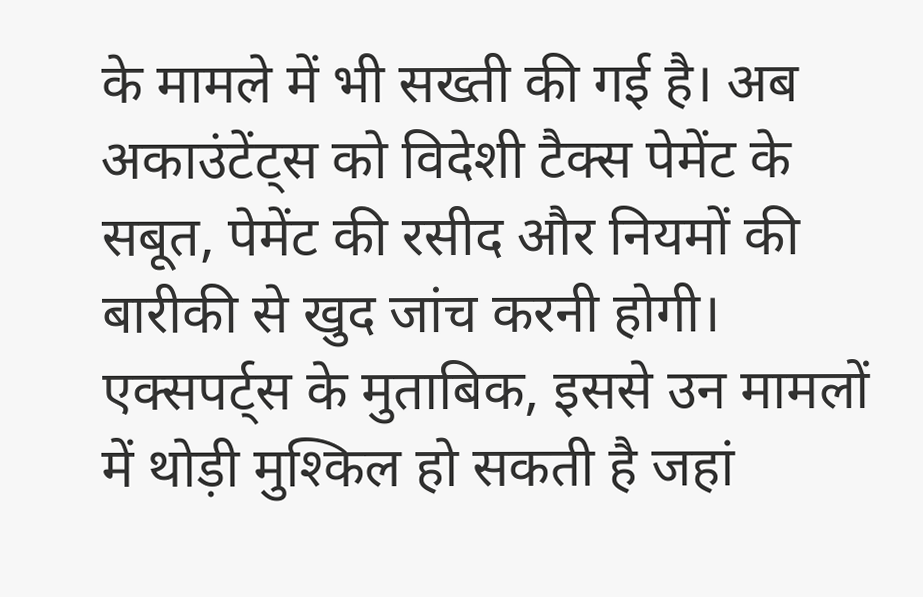के मामले में भी सख्ती की गई है। अब अकाउंटेंट्स को विदेशी टैक्स पेमेंट के सबूत, पेमेंट की रसीद और नियमों की बारीकी से खुद जांच करनी होगी। एक्सपर्ट्स के मुताबिक, इससे उन मामलों में थोड़ी मुश्किल हो सकती है जहां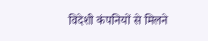विदेशी कंपनियों से मिलने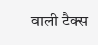वाली टैक्स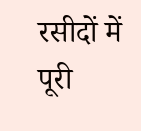रसीदों में पूरी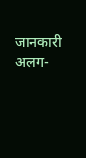जानकारी अलग-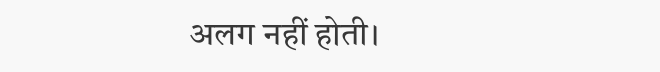अलग नहीं होती।